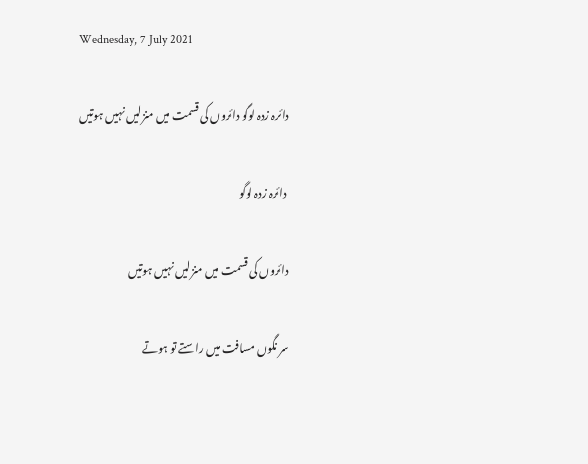Wednesday, 7 July 2021

دائرہ زدہ لوگو دائروں کی قسمت میں منزلیں نہیں ہوتیں

 دائرہ زدہ لوگو

دائروں کی قسمت میں منزلیں نہیں ہوتیں

سر نگوں مسافت میں راستے تو ہوتے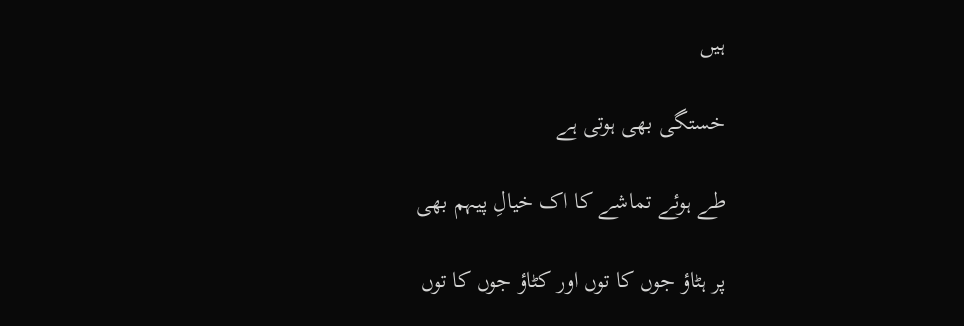ہیں

خستگی بھی ہوتی ہے

طے ہوئے تماشے کا اک خیالِ پیہم بھی

پر ہٹاؤ جوں کا توں اور کٹاؤ جوں کا توں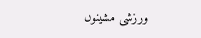ورزشی مشینوں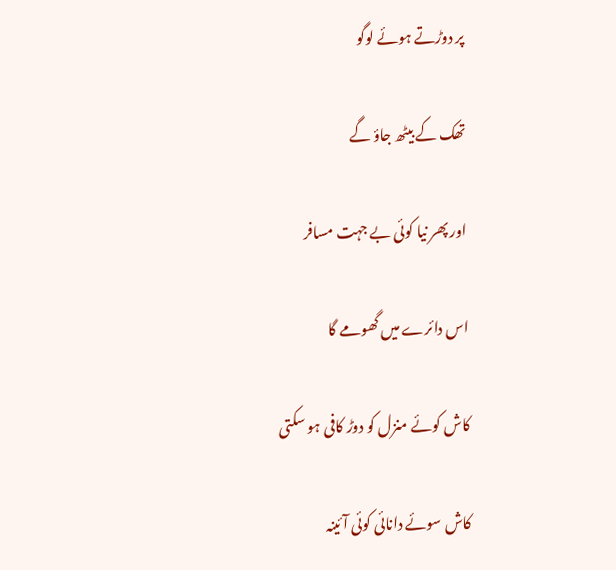پر دوڑتے ہوئے لوگو

تھک کے بیٹھ جاؤ گے

اور پھر نیا کوئی بے جہت مسافر

اس دائرے میں گھومے گا

کاش کوئے منزل کو دوڑ کافی ہو سکتی

کاش سوئے دانائی کوئی آئینہ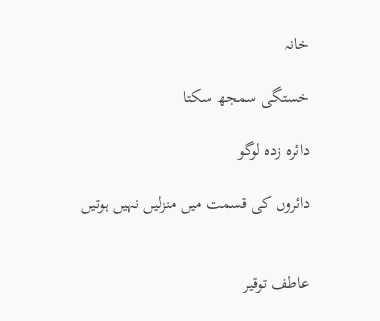خانہ

خستگی سمجھ سکتا

دائرہ زدہ لوگو

دائروں کی قسمت میں منزلیں نہیں ہوتیں


عاطف توقیر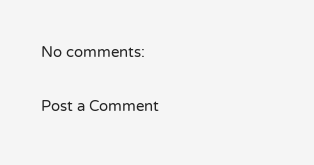No comments:

Post a Comment